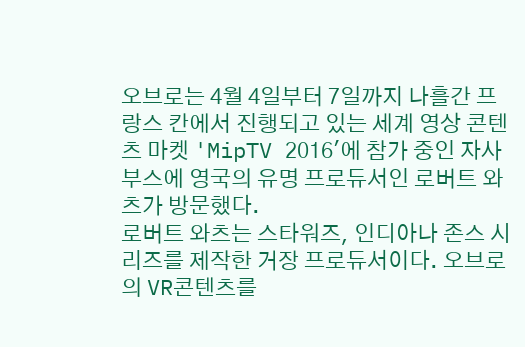오브로는 4월 4일부터 7일까지 나흘간 프랑스 칸에서 진행되고 있는 세계 영상 콘텐츠 마켓 'MipTV 2016'에 참가 중인 자사 부스에 영국의 유명 프로듀서인 로버트 와츠가 방문했다.
로버트 와츠는 스타워즈, 인디아나 존스 시리즈를 제작한 거장 프로듀서이다. 오브로의 VR콘텐츠를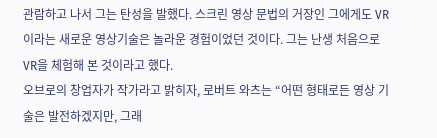관람하고 나서 그는 탄성을 발했다. 스크린 영상 문법의 거장인 그에게도 VR이라는 새로운 영상기술은 놀라운 경험이었던 것이다. 그는 난생 처음으로 VR을 체험해 본 것이라고 했다.
오브로의 창업자가 작가라고 밝히자, 로버트 와츠는 “어떤 형태로든 영상 기술은 발전하겠지만, 그래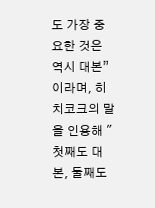도 가장 중요한 것은 역시 대본”이라며, 히치코크의 말을 인용해 "첫째도 대본, 둘째도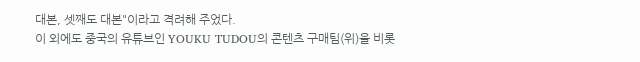대본, 셋째도 대본"이라고 격려해 주었다.
이 외에도 중국의 유튜브인 YOUKU TUDOU의 콘텐츠 구매팀(위)을 비롯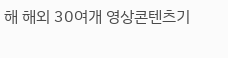해 해외 30여개 영상콘텐츠기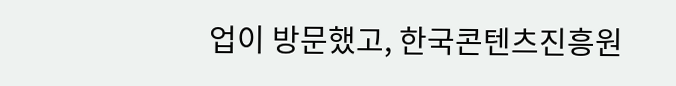업이 방문했고, 한국콘텐츠진흥원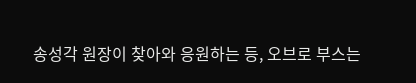송성각 원장이 찾아와 응원하는 등, 오브로 부스는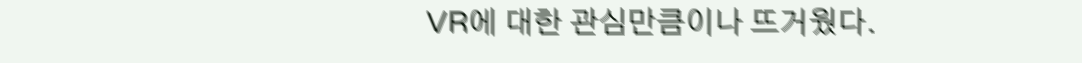VR에 대한 관심만큼이나 뜨거웠다.